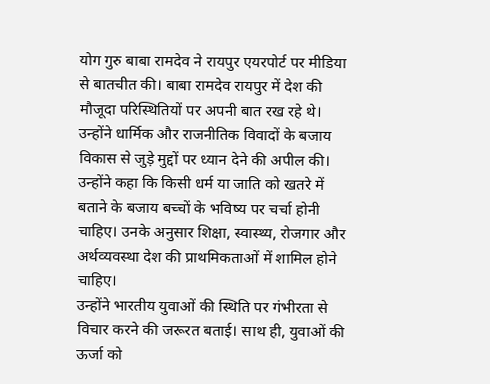योग गुरु बाबा रामदेव ने रायपुर एयरपोर्ट पर मीडिया से बातचीत की। बाबा रामदेव रायपुर में देश की मौजूदा परिस्थितियों पर अपनी बात रख रहे थे। उन्होंने धार्मिक और राजनीतिक विवादों के बजाय विकास से जुड़े मुद्दों पर ध्यान देने की अपील की।
उन्होंने कहा कि किसी धर्म या जाति को खतरे में बताने के बजाय बच्चों के भविष्य पर चर्चा होनी चाहिए। उनके अनुसार शिक्षा, स्वास्थ्य, रोजगार और अर्थव्यवस्था देश की प्राथमिकताओं में शामिल होने चाहिए।
उन्होंने भारतीय युवाओं की स्थिति पर गंभीरता से विचार करने की जरूरत बताई। साथ ही, युवाओं की ऊर्जा को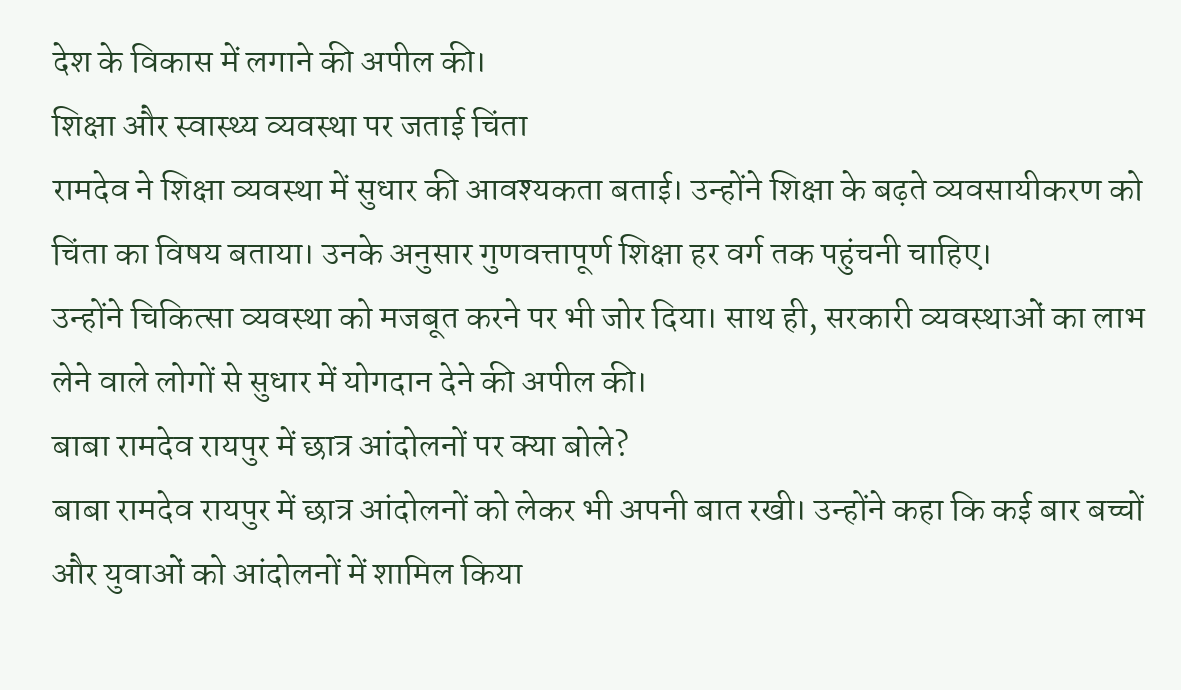देश के विकास में लगाने की अपील की।
शिक्षा और स्वास्थ्य व्यवस्था पर जताई चिंता
रामदेव ने शिक्षा व्यवस्था में सुधार की आवश्यकता बताई। उन्होंने शिक्षा के बढ़ते व्यवसायीकरण को चिंता का विषय बताया। उनके अनुसार गुणवत्तापूर्ण शिक्षा हर वर्ग तक पहुंचनी चाहिए।
उन्होंने चिकित्सा व्यवस्था को मजबूत करने पर भी जोर दिया। साथ ही, सरकारी व्यवस्थाओं का लाभ लेने वाले लोगों से सुधार में योगदान देने की अपील की।
बाबा रामदेव रायपुर में छात्र आंदोलनों पर क्या बोले?
बाबा रामदेव रायपुर में छात्र आंदोलनों को लेकर भी अपनी बात रखी। उन्होंने कहा कि कई बार बच्चों और युवाओं को आंदोलनों में शामिल किया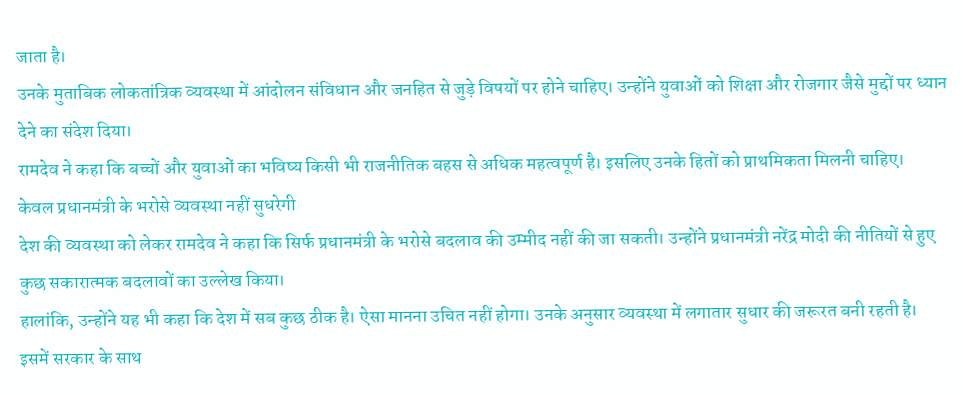जाता है।
उनके मुताबिक लोकतांत्रिक व्यवस्था में आंदोलन संविधान और जनहित से जुड़े विषयों पर होने चाहिए। उन्होंने युवाओं को शिक्षा और रोजगार जैसे मुद्दों पर ध्यान देने का संदेश दिया।
रामदेव ने कहा कि बच्चों और युवाओं का भविष्य किसी भी राजनीतिक बहस से अधिक महत्वपूर्ण है। इसलिए उनके हितों को प्राथमिकता मिलनी चाहिए।
केवल प्रधानमंत्री के भरोसे व्यवस्था नहीं सुधरेगी
देश की व्यवस्था को लेकर रामदेव ने कहा कि सिर्फ प्रधानमंत्री के भरोसे बदलाव की उम्मीद नहीं की जा सकती। उन्होंने प्रधानमंत्री नरेंद्र मोदी की नीतियों से हुए कुछ सकारात्मक बदलावों का उल्लेख किया।
हालांकि, उन्होंने यह भी कहा कि देश में सब कुछ ठीक है। ऐसा मानना उचित नहीं होगा। उनके अनुसार व्यवस्था में लगातार सुधार की जरूरत बनी रहती है।
इसमें सरकार के साथ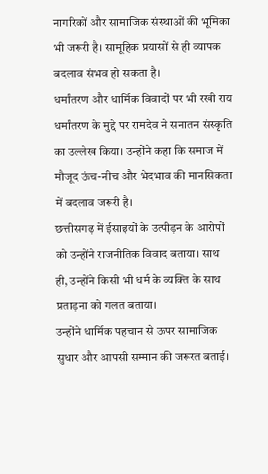नागरिकों और सामाजिक संस्थाओं की भूमिका भी जरूरी है। सामूहिक प्रयासों से ही व्यापक बदलाव संभव हो सकता है।
धर्मांतरण और धार्मिक विवादों पर भी रखी राय
धर्मांतरण के मुद्दे पर रामदेव ने सनातन संस्कृति का उल्लेख किया। उन्होंने कहा कि समाज में मौजूद ऊंच-नीच और भेदभाव की मानसिकता में बदलाव जरूरी है।
छत्तीसगढ़ में ईसाइयों के उत्पीड़न के आरोपों को उन्होंने राजनीतिक विवाद बताया। साथ ही, उन्होंने किसी भी धर्म के व्यक्ति के साथ प्रताड़ना को गलत बताया।
उन्होंने धार्मिक पहचान से ऊपर सामाजिक सुधार और आपसी सम्मान की जरूरत बताई।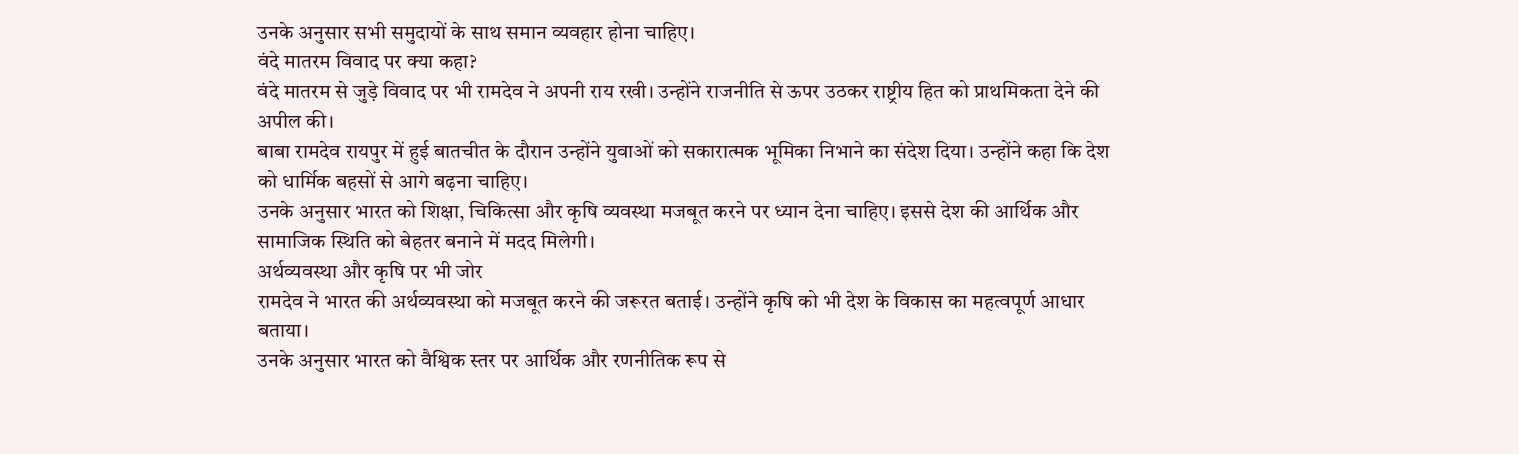उनके अनुसार सभी समुदायों के साथ समान व्यवहार होना चाहिए।
वंदे मातरम विवाद पर क्या कहा?
वंदे मातरम से जुड़े विवाद पर भी रामदेव ने अपनी राय रखी। उन्होंने राजनीति से ऊपर उठकर राष्ट्रीय हित को प्राथमिकता देने की अपील की।
बाबा रामदेव रायपुर में हुई बातचीत के दौरान उन्होंने युवाओं को सकारात्मक भूमिका निभाने का संदेश दिया। उन्होंने कहा कि देश को धार्मिक बहसों से आगे बढ़ना चाहिए।
उनके अनुसार भारत को शिक्षा, चिकित्सा और कृषि व्यवस्था मजबूत करने पर ध्यान देना चाहिए। इससे देश की आर्थिक और सामाजिक स्थिति को बेहतर बनाने में मदद मिलेगी।
अर्थव्यवस्था और कृषि पर भी जोर
रामदेव ने भारत की अर्थव्यवस्था को मजबूत करने की जरूरत बताई। उन्होंने कृषि को भी देश के विकास का महत्वपूर्ण आधार बताया।
उनके अनुसार भारत को वैश्विक स्तर पर आर्थिक और रणनीतिक रूप से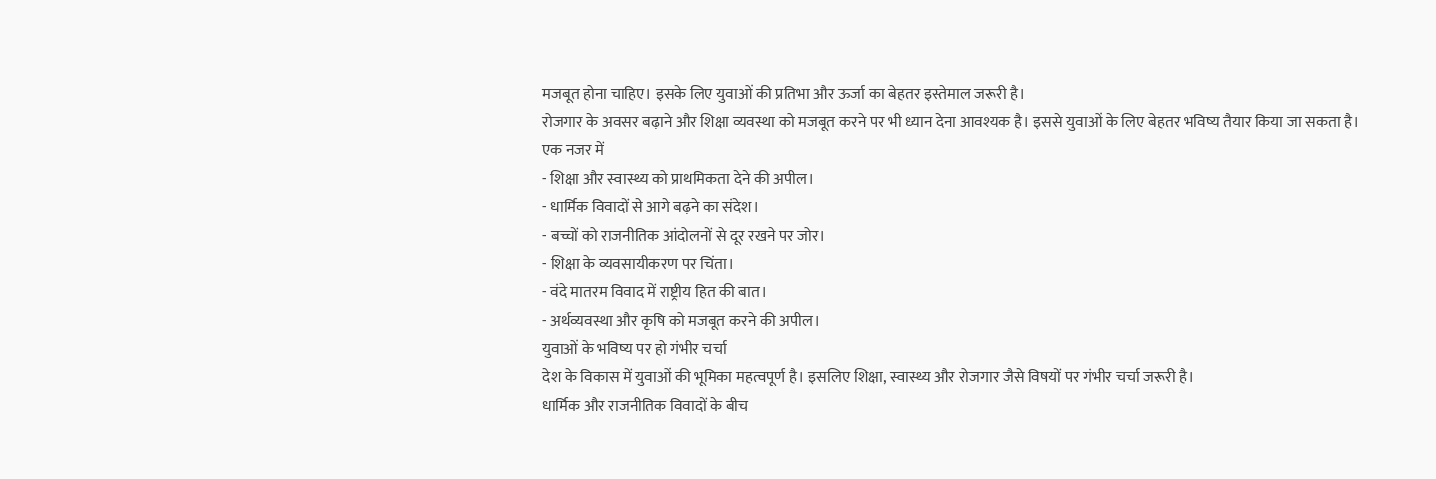मजबूत होना चाहिए। इसके लिए युवाओं की प्रतिभा और ऊर्जा का बेहतर इस्तेमाल जरूरी है।
रोजगार के अवसर बढ़ाने और शिक्षा व्यवस्था को मजबूत करने पर भी ध्यान देना आवश्यक है। इससे युवाओं के लिए बेहतर भविष्य तैयार किया जा सकता है।
एक नजर में
- शिक्षा और स्वास्थ्य को प्राथमिकता देने की अपील।
- धार्मिक विवादों से आगे बढ़ने का संदेश।
- बच्चों को राजनीतिक आंदोलनों से दूर रखने पर जोर।
- शिक्षा के व्यवसायीकरण पर चिंता।
- वंदे मातरम विवाद में राष्ट्रीय हित की बात।
- अर्थव्यवस्था और कृषि को मजबूत करने की अपील।
युवाओं के भविष्य पर हो गंभीर चर्चा
देश के विकास में युवाओं की भूमिका महत्वपूर्ण है। इसलिए शिक्षा, स्वास्थ्य और रोजगार जैसे विषयों पर गंभीर चर्चा जरूरी है।
धार्मिक और राजनीतिक विवादों के बीच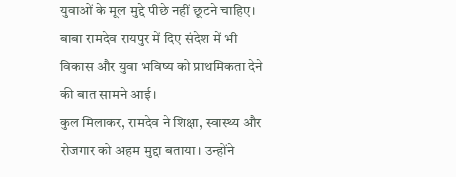युवाओं के मूल मुद्दे पीछे नहीं छूटने चाहिए। बाबा रामदेव रायपुर में दिए संदेश में भी विकास और युवा भविष्य को प्राथमिकता देने की बात सामने आई।
कुल मिलाकर, रामदेव ने शिक्षा, स्वास्थ्य और रोजगार को अहम मुद्दा बताया। उन्होंने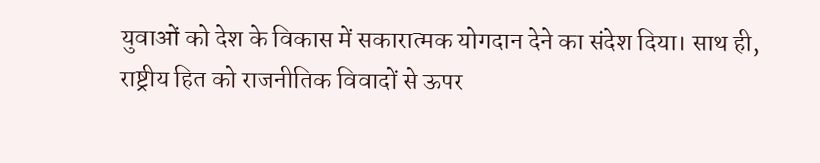युवाओं को देश के विकास में सकारात्मक योगदान देने का संदेश दिया। साथ ही, राष्ट्रीय हित को राजनीतिक विवादों से ऊपर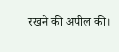रखने की अपील की।